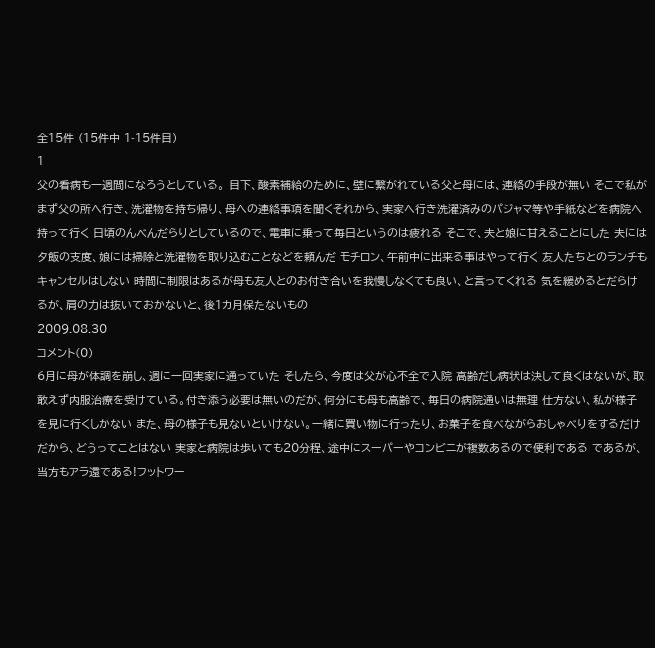全15件 (15件中 1-15件目)
1
父の看病も一週間になろうとしている。 目下、酸素補給のために、壁に繋がれている父と母には、連絡の手段が無い そこで私がまず父の所へ行き、洗濯物を持ち帰り、母への連絡事項を聞くそれから、実家へ行き洗濯済みのパジャマ等や手紙などを病院へ持って行く 日頃のんべんだらりとしているので、電車に乗って毎日というのは疲れる そこで、夫と娘に甘えることにした 夫には夕飯の支度、娘には掃除と洗濯物を取り込むことなどを頼んだ モチロン、午前中に出来る事はやって行く 友人たちとのランチもキャンセルはしない 時間に制限はあるが母も友人とのお付き合いを我慢しなくても良い、と言ってくれる 気を緩めるとだらけるが、肩の力は抜いておかないと、後1カ月保たないもの
2009.08.30
コメント(0)
6月に母が体調を崩し、週に一回実家に通っていた そしたら、今度は父が心不全で入院 高齢だし病状は決して良くはないが、取敢えず内服治療を受けている。付き添う必要は無いのだが、何分にも母も高齢で、毎日の病院通いは無理 仕方ない、私が様子を見に行くしかない また、母の様子も見ないといけない。一緒に買い物に行ったり、お菓子を食べながらおしゃべりをするだけだから、どうってことはない 実家と病院は歩いても20分程、途中にスーパーやコンビニが複数あるので便利である であるが、当方もアラ還である!フットワー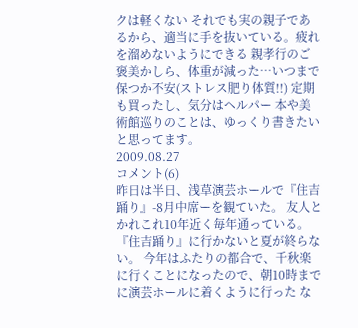クは軽くない それでも実の親子であるから、適当に手を抜いている。疲れを溜めないようにできる 親孝行のご褒美かしら、体重が減った…いつまで保つか不安(ストレス肥り体質!!) 定期も買ったし、気分はヘルパー 本や美術館巡りのことは、ゆっくり書きたいと思ってます。
2009.08.27
コメント(6)
昨日は半日、浅草演芸ホールで『住吉踊り』-8月中席ーを観ていた。 友人とかれこれ10年近く毎年通っている。『住吉踊り』に行かないと夏が終らない。 今年はふたりの都合で、千秋楽に行くことになったので、朝10時までに演芸ホールに着くように行った な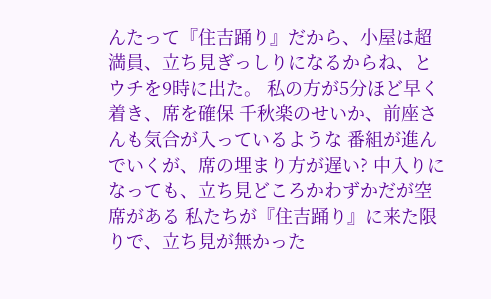んたって『住吉踊り』だから、小屋は超満員、立ち見ぎっしりになるからね、とウチを9時に出た。 私の方が5分ほど早く着き、席を確保 千秋楽のせいか、前座さんも気合が入っているような 番組が進んでいくが、席の埋まり方が遅い? 中入りになっても、立ち見どころかわずかだが空席がある 私たちが『住吉踊り』に来た限りで、立ち見が無かった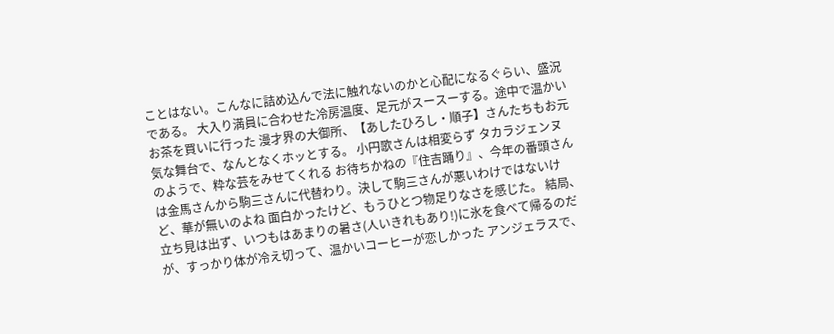ことはない。こんなに詰め込んで法に触れないのかと心配になるぐらい、盛況である。 大入り満員に合わせた冷房温度、足元がスースーする。途中で温かいお茶を買いに行った 漫才界の大御所、【あしたひろし・順子】さんたちもお元気な舞台で、なんとなくホッとする。 小円歌さんは相変らず タカラジェンヌ のようで、粋な芸をみせてくれる お待ちかねの『住吉踊り』、今年の番頭さんは金馬さんから駒三さんに代替わり。決して駒三さんが悪いわけではないけど、華が無いのよね 面白かったけど、もうひとつ物足りなさを感じた。 結局、立ち見は出ず、いつもはあまりの暑さ(人いきれもあり!)に氷を食べて帰るのだが、すっかり体が冷え切って、温かいコーヒーが恋しかった アンジェラスで、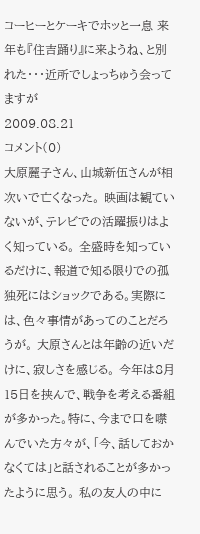コーヒーとケーキでホッと一息 来年も『住吉踊り』に来ようね、と別れた・・・近所でしょっちゅう会ってますが
2009.08.21
コメント(0)
大原麗子さん、山城新伍さんが相次いで亡くなった。 映画は観ていないが、テレビでの活躍振りはよく知っている。 全盛時を知っているだけに、報道で知る限りでの孤独死にはショックである。実際には、色々事情があってのことだろうが。 大原さんとは年齢の近いだけに、寂しさを感じる。 今年は8月15日を挟んで、戦争を考える番組が多かった。特に、今まで口を噤んでいた方々が、「今、話しておかなくては」と話されることが多かったように思う。 私の友人の中に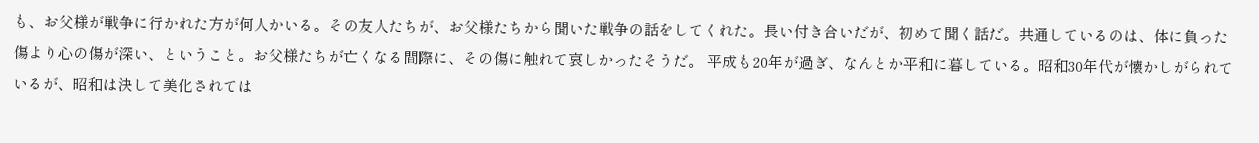も、お父様が戦争に行かれた方が何人かいる。その友人たちが、お父様たちから聞いた戦争の話をしてくれた。長い付き合いだが、初めて聞く話だ。共通しているのは、体に負った傷より心の傷が深い、ということ。お父様たちが亡くなる間際に、その傷に触れて哀しかったそうだ。 平成も20年が過ぎ、なんとか平和に暮している。昭和30年代が懐かしがられているが、昭和は決して美化されては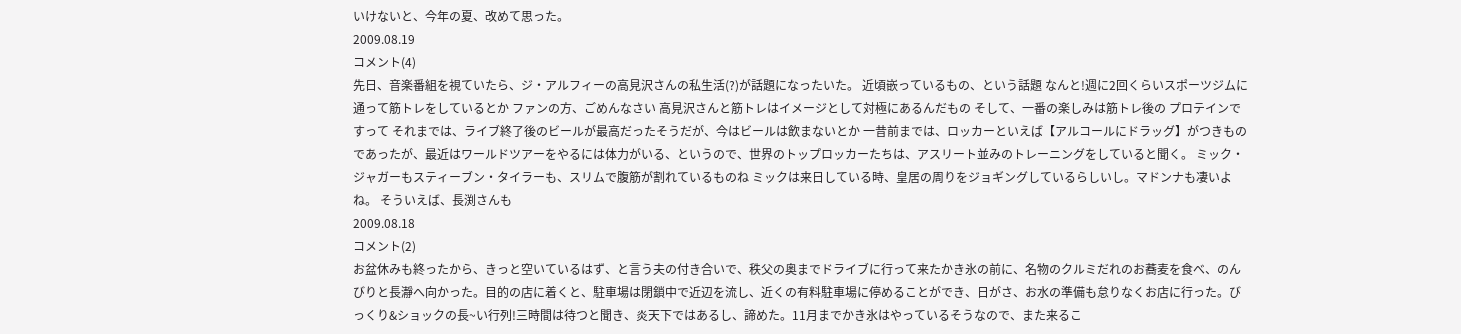いけないと、今年の夏、改めて思った。
2009.08.19
コメント(4)
先日、音楽番組を視ていたら、ジ・アルフィーの高見沢さんの私生活(?)が話題になったいた。 近頃嵌っているもの、という話題 なんと!週に2回くらいスポーツジムに通って筋トレをしているとか ファンの方、ごめんなさい 高見沢さんと筋トレはイメージとして対極にあるんだもの そして、一番の楽しみは筋トレ後の プロテインですって それまでは、ライブ終了後のビールが最高だったそうだが、今はビールは飲まないとか 一昔前までは、ロッカーといえば【アルコールにドラッグ】がつきものであったが、最近はワールドツアーをやるには体力がいる、というので、世界のトップロッカーたちは、アスリート並みのトレーニングをしていると聞く。 ミック・ジャガーもスティーブン・タイラーも、スリムで腹筋が割れているものね ミックは来日している時、皇居の周りをジョギングしているらしいし。マドンナも凄いよね。 そういえば、長渕さんも
2009.08.18
コメント(2)
お盆休みも終ったから、きっと空いているはず、と言う夫の付き合いで、秩父の奥までドライブに行って来たかき氷の前に、名物のクルミだれのお蕎麦を食べ、のんびりと長瀞へ向かった。目的の店に着くと、駐車場は閉鎖中で近辺を流し、近くの有料駐車場に停めることができ、日がさ、お水の準備も怠りなくお店に行った。びっくり&ショックの長~い行列!三時間は待つと聞き、炎天下ではあるし、諦めた。11月までかき氷はやっているそうなので、また来るこ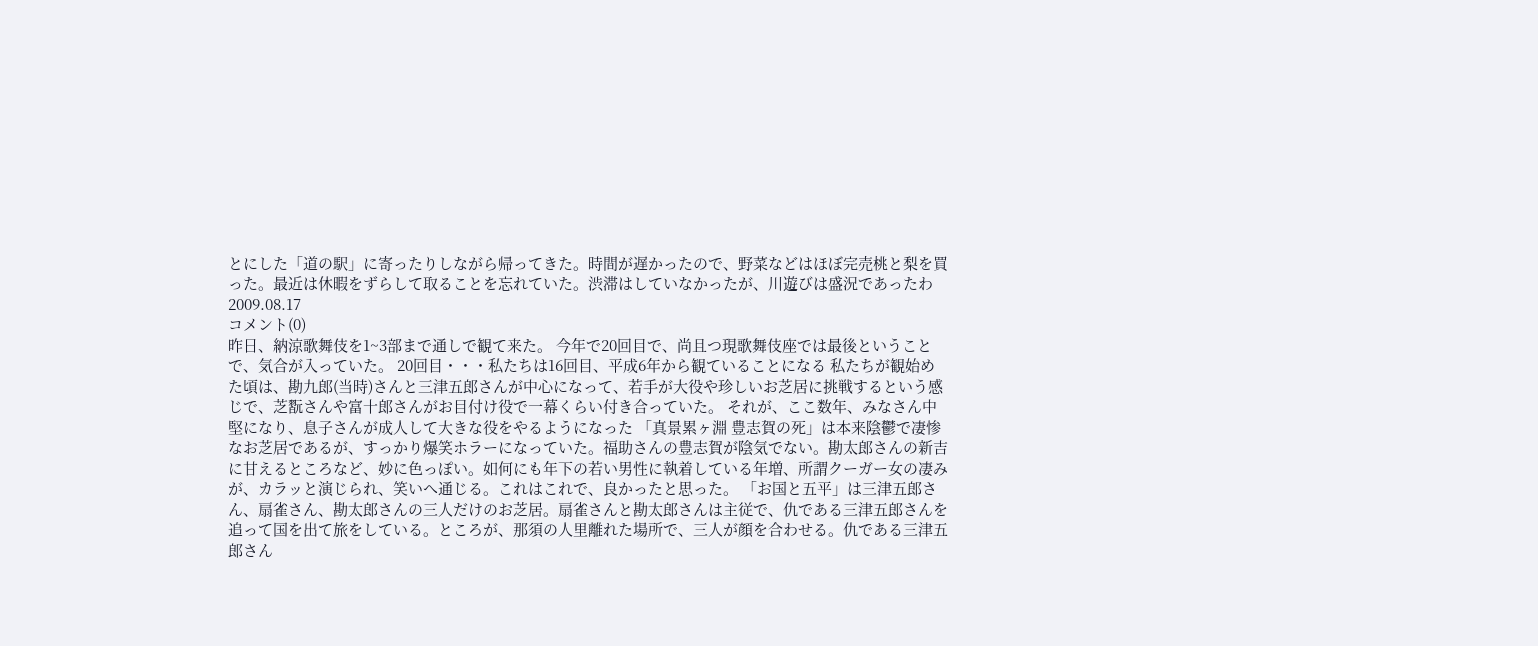とにした「道の駅」に寄ったりしながら帰ってきた。時間が遅かったので、野菜などはほぼ完売桃と梨を買った。最近は休暇をずらして取ることを忘れていた。渋滞はしていなかったが、川遊びは盛況であったわ
2009.08.17
コメント(0)
昨日、納涼歌舞伎を1~3部まで通しで観て来た。 今年で20回目で、尚且つ現歌舞伎座では最後ということで、気合が入っていた。 20回目・・・私たちは16回目、平成6年から観ていることになる 私たちが観始めた頃は、勘九郎(当時)さんと三津五郎さんが中心になって、若手が大役や珍しいお芝居に挑戦するという感じで、芝翫さんや富十郎さんがお目付け役で一幕くらい付き合っていた。 それが、ここ数年、みなさん中堅になり、息子さんが成人して大きな役をやるようになった 「真景累ヶ淵 豊志賀の死」は本来陰鬱で凄惨なお芝居であるが、すっかり爆笑ホラーになっていた。福助さんの豊志賀が陰気でない。勘太郎さんの新吉に甘えるところなど、妙に色っぽい。如何にも年下の若い男性に執着している年増、所謂クーガー女の凄みが、カラッと演じられ、笑いへ通じる。これはこれで、良かったと思った。 「お国と五平」は三津五郎さん、扇雀さん、勘太郎さんの三人だけのお芝居。扇雀さんと勘太郎さんは主従で、仇である三津五郎さんを追って国を出て旅をしている。ところが、那須の人里離れた場所で、三人が顔を合わせる。仇である三津五郎さん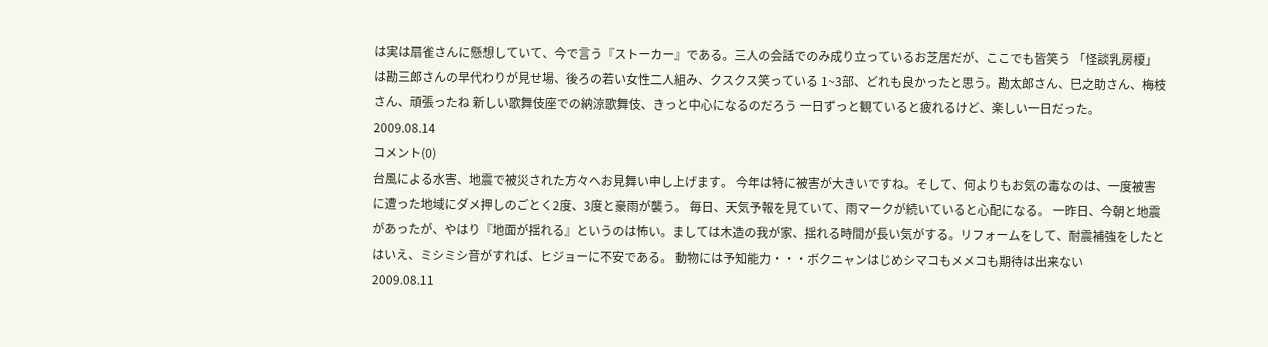は実は扇雀さんに懸想していて、今で言う『ストーカー』である。三人の会話でのみ成り立っているお芝居だが、ここでも皆笑う 「怪談乳房榎」は勘三郎さんの早代わりが見せ場、後ろの若い女性二人組み、クスクス笑っている 1~3部、どれも良かったと思う。勘太郎さん、巳之助さん、梅枝さん、頑張ったね 新しい歌舞伎座での納涼歌舞伎、きっと中心になるのだろう 一日ずっと観ていると疲れるけど、楽しい一日だった。
2009.08.14
コメント(0)
台風による水害、地震で被災された方々へお見舞い申し上げます。 今年は特に被害が大きいですね。そして、何よりもお気の毒なのは、一度被害に遭った地域にダメ押しのごとく2度、3度と豪雨が襲う。 毎日、天気予報を見ていて、雨マークが続いていると心配になる。 一昨日、今朝と地震があったが、やはり『地面が揺れる』というのは怖い。ましては木造の我が家、揺れる時間が長い気がする。リフォームをして、耐震補強をしたとはいえ、ミシミシ音がすれば、ヒジョーに不安である。 動物には予知能力・・・ボクニャンはじめシマコもメメコも期待は出来ない
2009.08.11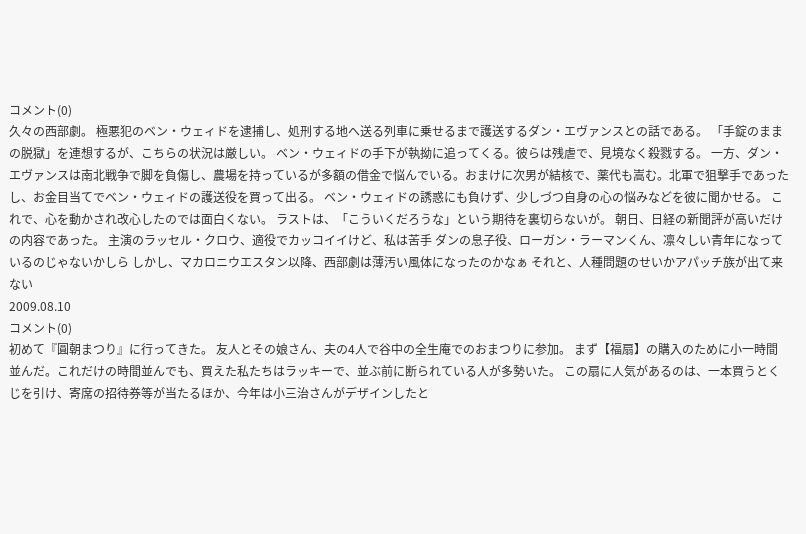コメント(0)
久々の西部劇。 極悪犯のベン・ウェィドを逮捕し、処刑する地へ送る列車に乗せるまで護送するダン・エヴァンスとの話である。 「手錠のままの脱獄」を連想するが、こちらの状況は厳しい。 ベン・ウェィドの手下が執拗に追ってくる。彼らは残虐で、見境なく殺戮する。 一方、ダン・エヴァンスは南北戦争で脚を負傷し、農場を持っているが多額の借金で悩んでいる。おまけに次男が結核で、薬代も嵩む。北軍で狙撃手であったし、お金目当てでベン・ウェィドの護送役を買って出る。 ベン・ウェィドの誘惑にも負けず、少しづつ自身の心の悩みなどを彼に聞かせる。 これで、心を動かされ改心したのでは面白くない。 ラストは、「こういくだろうな」という期待を裏切らないが。 朝日、日経の新聞評が高いだけの内容であった。 主演のラッセル・クロウ、適役でカッコイイけど、私は苦手 ダンの息子役、ローガン・ラーマンくん、凛々しい青年になっているのじゃないかしら しかし、マカロニウエスタン以降、西部劇は薄汚い風体になったのかなぁ それと、人種問題のせいかアパッチ族が出て来ない
2009.08.10
コメント(0)
初めて『圓朝まつり』に行ってきた。 友人とその娘さん、夫の4人で谷中の全生庵でのおまつりに参加。 まず【福扇】の購入のために小一時間並んだ。これだけの時間並んでも、買えた私たちはラッキーで、並ぶ前に断られている人が多勢いた。 この扇に人気があるのは、一本買うとくじを引け、寄席の招待券等が当たるほか、今年は小三治さんがデザインしたと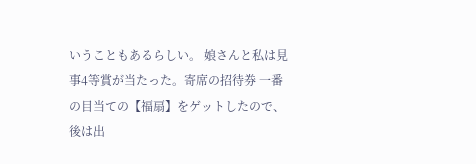いうこともあるらしい。 娘さんと私は見事4等賞が当たった。寄席の招待券 一番の目当ての【福扇】をゲットしたので、後は出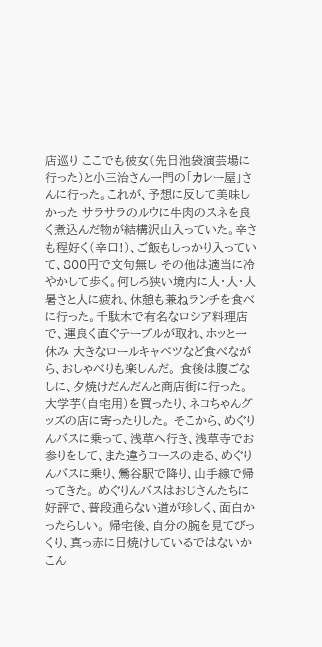店巡り ここでも彼女(先日池袋演芸場に行った)と小三治さん一門の「カレー屋」さんに行った。これが、予想に反して美味しかった サラサラのルウに牛肉のスネを良く煮込んだ物が結構沢山入っていた。辛さも程好く(辛口!)、ご飯もしっかり入っていて、800円で文句無し その他は適当に冷やかして歩く。何しろ狭い境内に人・人・人 暑さと人に疲れ、休憩も兼ねランチを食べに行った。千駄木で有名なロシア料理店で、運良く直ぐテーブルが取れ、ホッと一休み 大きなロールキャベツなど食べながら、おしゃべりも楽しんだ。 食後は腹ごなしに、夕焼けだんだんと商店街に行った。大学芋(自宅用)を買ったり、ネコちゃんグッズの店に寄ったりした。 そこから、めぐりんバスに乗って、浅草へ行き、浅草寺でお参りをして、また違うコースの走る、めぐりんバスに乗り、鶯谷駅で降り、山手線で帰ってきた。 めぐりんバスはおじさんたちに好評で、普段通らない道が珍しく、面白かったらしい。 帰宅後、自分の腕を見てびっくり、真っ赤に日焼けしているではないか こん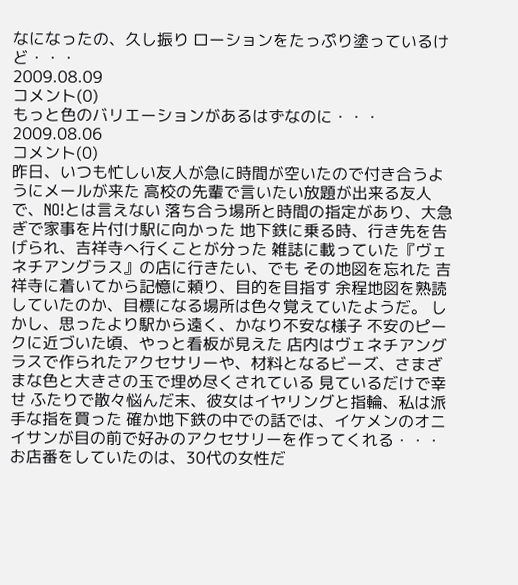なになったの、久し振り ローションをたっぷり塗っているけど・・・
2009.08.09
コメント(0)
もっと色のバリエーションがあるはずなのに・・・
2009.08.06
コメント(0)
昨日、いつも忙しい友人が急に時間が空いたので付き合うようにメールが来た 高校の先輩で言いたい放題が出来る友人で、NO!とは言えない 落ち合う場所と時間の指定があり、大急ぎで家事を片付け駅に向かった 地下鉄に乗る時、行き先を告げられ、吉祥寺へ行くことが分った 雑誌に載っていた『ヴェネチアングラス』の店に行きたい、でも その地図を忘れた 吉祥寺に着いてから記憶に頼り、目的を目指す 余程地図を熟読していたのか、目標になる場所は色々覚えていたようだ。 しかし、思ったより駅から遠く、かなり不安な様子 不安のピークに近づいた頃、やっと看板が見えた 店内はヴェネチアングラスで作られたアクセサリーや、材料となるビーズ、さまざまな色と大きさの玉で埋め尽くされている 見ているだけで幸せ ふたりで散々悩んだ末、彼女はイヤリングと指輪、私は派手な指を買った 確か地下鉄の中での話では、イケメンのオニイサンが目の前で好みのアクセサリーを作ってくれる・・・ お店番をしていたのは、30代の女性だ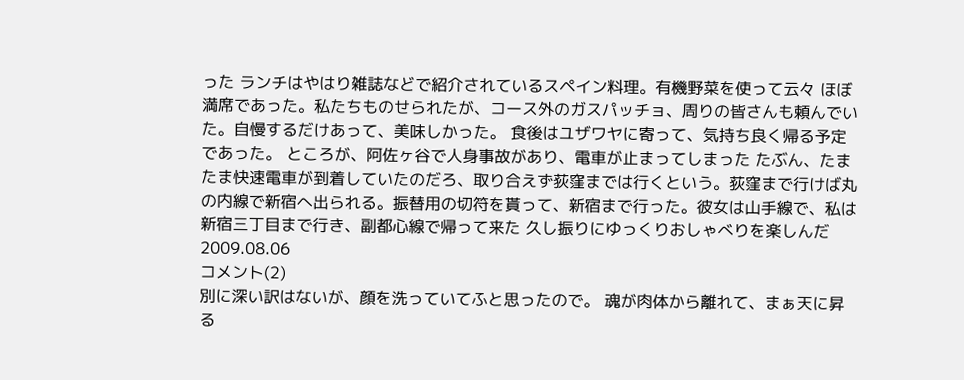った ランチはやはり雑誌などで紹介されているスペイン料理。有機野菜を使って云々 ほぼ満席であった。私たちものせられたが、コース外のガスパッチョ、周りの皆さんも頼んでいた。自慢するだけあって、美味しかった。 食後はユザワヤに寄って、気持ち良く帰る予定であった。 ところが、阿佐ヶ谷で人身事故があり、電車が止まってしまった たぶん、たまたま快速電車が到着していたのだろ、取り合えず荻窪までは行くという。荻窪まで行けば丸の内線で新宿へ出られる。振替用の切符を貰って、新宿まで行った。彼女は山手線で、私は新宿三丁目まで行き、副都心線で帰って来た 久し振りにゆっくりおしゃべりを楽しんだ
2009.08.06
コメント(2)
別に深い訳はないが、顔を洗っていてふと思ったので。 魂が肉体から離れて、まぁ天に昇る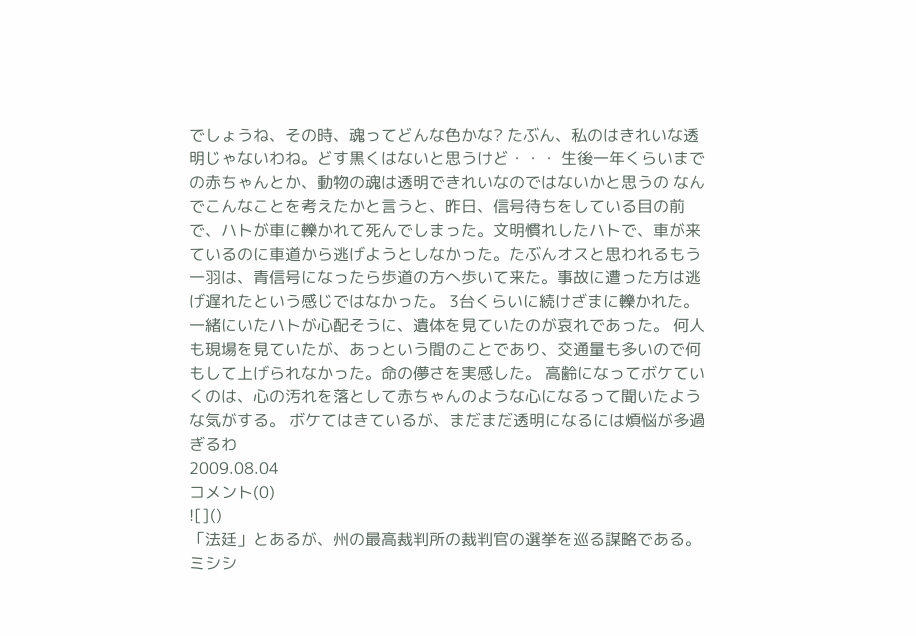でしょうね、その時、魂ってどんな色かな? たぶん、私のはきれいな透明じゃないわね。どす黒くはないと思うけど・・・ 生後一年くらいまでの赤ちゃんとか、動物の魂は透明できれいなのではないかと思うの なんでこんなことを考えたかと言うと、昨日、信号待ちをしている目の前で、ハトが車に轢かれて死んでしまった。文明慣れしたハトで、車が来ているのに車道から逃げようとしなかった。たぶんオスと思われるもう一羽は、青信号になったら歩道の方へ歩いて来た。事故に遭った方は逃げ遅れたという感じではなかった。 3台くらいに続けざまに轢かれた。一緒にいたハトが心配そうに、遺体を見ていたのが哀れであった。 何人も現場を見ていたが、あっという間のことであり、交通量も多いので何もして上げられなかった。命の儚さを実感した。 高齢になってボケていくのは、心の汚れを落として赤ちゃんのような心になるって聞いたような気がする。 ボケてはきているが、まだまだ透明になるには煩悩が多過ぎるわ
2009.08.04
コメント(0)
![]()
「法廷」とあるが、州の最高裁判所の裁判官の選挙を巡る謀略である。 ミシシ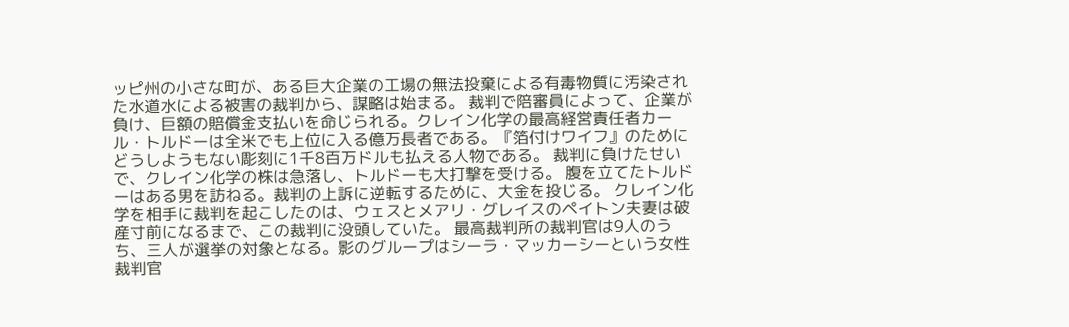ッピ州の小さな町が、ある巨大企業の工場の無法投棄による有毒物質に汚染された水道水による被害の裁判から、謀略は始まる。 裁判で陪審員によって、企業が負け、巨額の賠償金支払いを命じられる。クレイン化学の最高経営責任者カール・トルドーは全米でも上位に入る億万長者である。『箔付けワイフ』のためにどうしようもない彫刻に1千8百万ドルも払える人物である。 裁判に負けたせいで、クレイン化学の株は急落し、トルドーも大打撃を受ける。 腹を立てたトルドーはある男を訪ねる。裁判の上訴に逆転するために、大金を投じる。 クレイン化学を相手に裁判を起こしたのは、ウェスとメアリ・グレイスのペイトン夫妻は破産寸前になるまで、この裁判に没頭していた。 最高裁判所の裁判官は9人のうち、三人が選挙の対象となる。影のグループはシーラ・マッカーシーという女性裁判官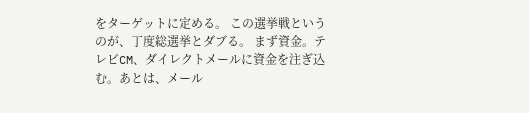をターゲットに定める。 この選挙戦というのが、丁度総選挙とダブる。 まず資金。テレビCM、ダイレクトメールに資金を注ぎ込む。あとは、メール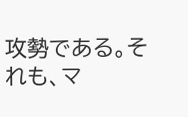攻勢である。それも、マ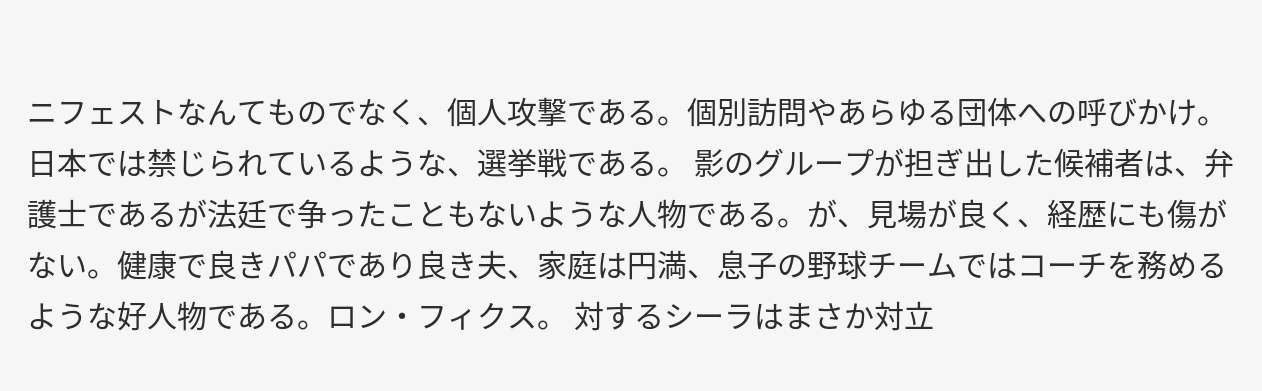ニフェストなんてものでなく、個人攻撃である。個別訪問やあらゆる団体への呼びかけ。日本では禁じられているような、選挙戦である。 影のグループが担ぎ出した候補者は、弁護士であるが法廷で争ったこともないような人物である。が、見場が良く、経歴にも傷がない。健康で良きパパであり良き夫、家庭は円満、息子の野球チームではコーチを務めるような好人物である。ロン・フィクス。 対するシーラはまさか対立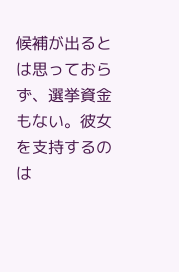候補が出るとは思っておらず、選挙資金もない。彼女を支持するのは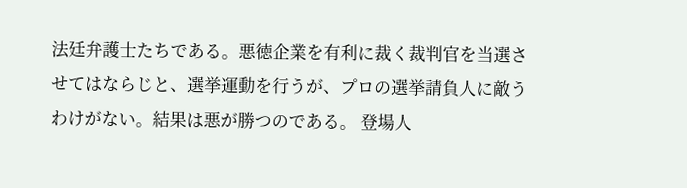法廷弁護士たちである。悪徳企業を有利に裁く裁判官を当選させてはならじと、選挙運動を行うが、プロの選挙請負人に敵うわけがない。結果は悪が勝つのである。 登場人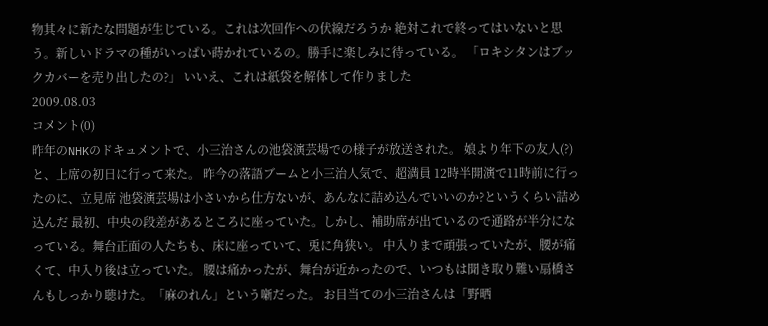物其々に新たな問題が生じている。これは次回作への伏線だろうか 絶対これで終ってはいないと思う。新しいドラマの種がいっぱい蒔かれているの。勝手に楽しみに待っている。 「ロキシタンはブックカバーを売り出したの?」 いいえ、これは紙袋を解体して作りました
2009.08.03
コメント(0)
昨年のNHKのドキュメントで、小三治さんの池袋演芸場での様子が放送された。 娘より年下の友人(?)と、上席の初日に行って来た。 昨今の落語ブームと小三治人気で、超満員 12時半開演で11時前に行ったのに、立見席 池袋演芸場は小さいから仕方ないが、あんなに詰め込んでいいのか?というくらい詰め込んだ 最初、中央の段差があるところに座っていた。しかし、補助席が出ているので通路が半分になっている。舞台正面の人たちも、床に座っていて、兎に角狭い。 中入りまで頑張っていたが、腰が痛くて、中入り後は立っていた。 腰は痛かったが、舞台が近かったので、いつもは聞き取り難い扇橋さんもしっかり聴けた。「麻のれん」という噺だった。 お目当ての小三治さんは「野晒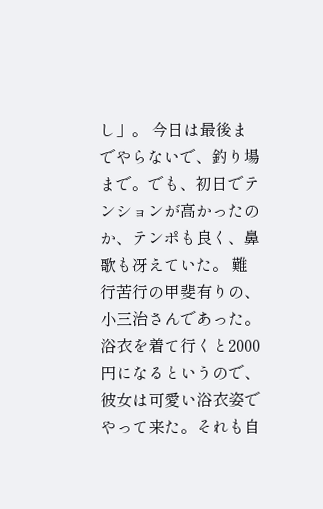し」。 今日は最後までやらないで、釣り場まで。でも、初日でテンションが高かったのか、テンポも良く、鼻歌も冴えていた。 難行苦行の甲斐有りの、小三治さんであった。 浴衣を着て行くと2000円になるというので、彼女は可愛い浴衣姿でやって来た。それも自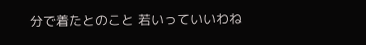分で着たとのこと 若いっていいわね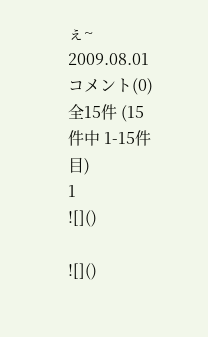ぇ~
2009.08.01
コメント(0)
全15件 (15件中 1-15件目)
1
![]()

![]()